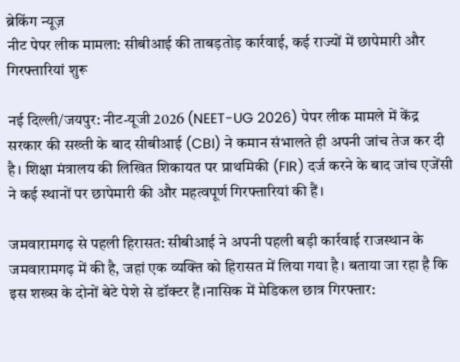ब्रेकिंग न्यूज़
नीट पेपर लीक मामला: सीबीआई की ताबड़तोड़ कार्रवाई, कई राज्यों में छापेमारी और गिरफ्तारियां शुरू

नई दिल्ली/जयपुर: नीट-यूजी 2026 (NEET-UG 2026) पेपर लीक मामले में केंद्र सरकार की सख्ती के बाद सीबीआई (CBI) ने कमान संभालते ही अपनी जांच तेज कर दी है। शिक्षा मंत्रालय की लिखित शिकायत पर प्राथमिकी (FIR) दर्ज करने के बाद जांच एजेंसी ने कई स्थानों पर छापेमारी की और महत्वपूर्ण गिरफ्तारियां की हैं।

जमवारामगढ़ से पहली हिरासत: सीबीआई ने अपनी पहली बड़ी कार्रवाई राजस्थान के जमवारामगढ़ में की है, जहां एक व्यक्ति को हिरासत में लिया गया है। बताया जा रहा है कि इस शख्स के दोनों बेटे पेशे से डॉक्टर हैं।नासिक में मेडिकल छात्र गिरफ्तार: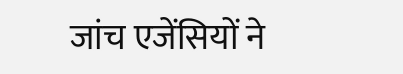जांच एजेंसियों ने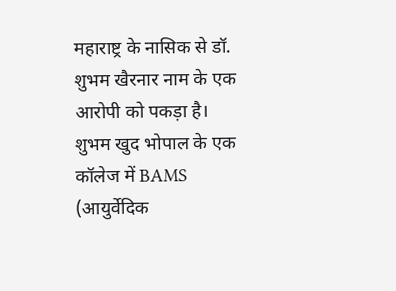महाराष्ट्र के नासिक से डॉ. शुभम खैरनार नाम के एक आरोपी को पकड़ा है। शुभम खुद भोपाल के एक कॉलेज में BAMS (आयुर्वेदिक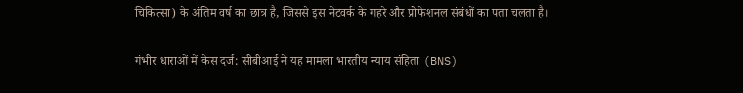चिकित्सा) के अंतिम वर्ष का छात्र है, जिससे इस नेटवर्क के गहरे और प्रोफेशनल संबंधों का पता चलता है।

गंभीर धाराओं में केस दर्ज: सीबीआई ने यह मामला भारतीय न्याय संहिता (BNS)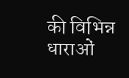की विभिन्न धाराओं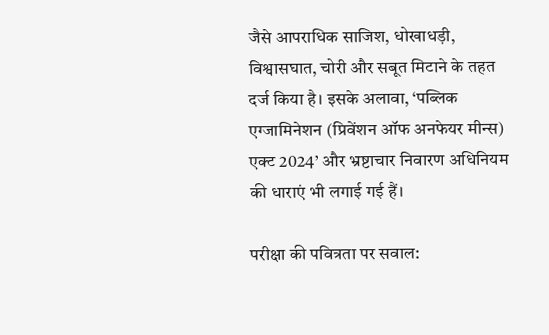जैसे आपराधिक साजिश, धोखाधड़ी, विश्वासघात, चोरी और सबूत मिटाने के तहत दर्ज किया है। इसके अलावा, ‘पब्लिक एग्जामिनेशन (प्रिवेंशन ऑफ अनफेयर मीन्स) एक्ट 2024’ और भ्रष्टाचार निवारण अधिनियम की धाराएं भी लगाई गई हैं।

परीक्षा की पवित्रता पर सवाल: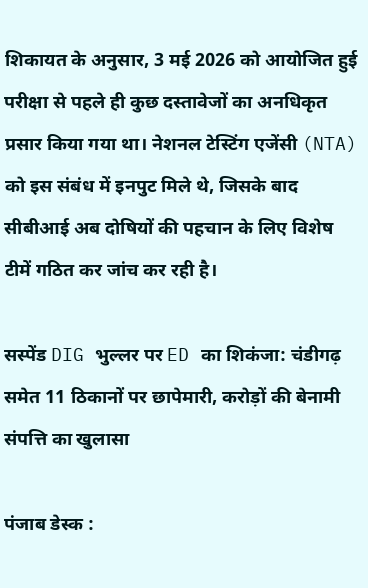शिकायत के अनुसार, 3 मई 2026 को आयोजित हुई परीक्षा से पहले ही कुछ दस्तावेजों का अनधिकृत प्रसार किया गया था। नेशनल टेस्टिंग एजेंसी (NTA) को इस संबंध में इनपुट मिले थे, जिसके बाद सीबीआई अब दोषियों की पहचान के लिए विशेष टीमें गठित कर जांच कर रही है।

सस्पेंड DIG भुल्लर पर ED का शिकंजा: चंडीगढ़ समेत 11 ठिकानों पर छापेमारी, करोड़ों की बेनामी संपत्ति का खुलासा

पंजाब डेस्क :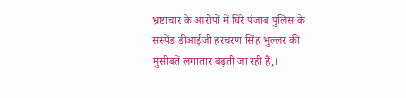भ्रष्टाचार के आरोपों में घिरे पंजाब पुलिस के सस्पेंड डीआईजी हरचरण सिंह भुल्लर की मुसीबतें लगातार बढ़ती जा रही हैं,।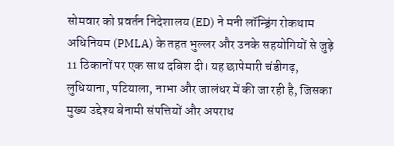सोमवार को प्रवर्तन निदेशालय (ED) ने मनी लॉन्ड्रिंग रोकथाम अधिनियम (PMLA) के तहत भुल्लर और उनके सहयोगियों से जुड़े 11 ठिकानों पर एक साथ दबिश दी। यह छापेमारी चंडीगढ़, लुधियाना, पटियाला, नाभा और जालंधर में की जा रही है, जिसका मुख्य उद्देश्य बेनामी संपत्तियों और अपराध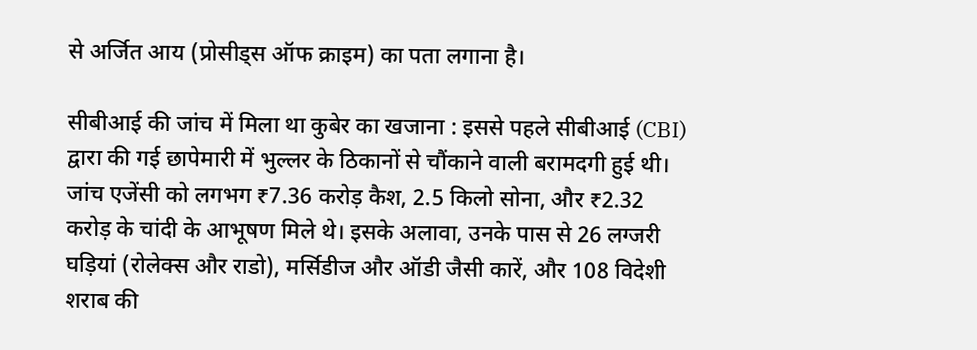से अर्जित आय (प्रोसीड्स ऑफ क्राइम) का पता लगाना है।

सीबीआई की जांच में मिला था कुबेर का खजाना : इससे पहले सीबीआई (CBI) द्वारा की गई छापेमारी में भुल्लर के ठिकानों से चौंकाने वाली बरामदगी हुई थी। जांच एजेंसी को लगभग ₹7.36 करोड़ कैश, 2.5 किलो सोना, और ₹2.32 करोड़ के चांदी के आभूषण मिले थे। इसके अलावा, उनके पास से 26 लग्जरी घड़ियां (रोलेक्स और राडो), मर्सिडीज और ऑडी जैसी कारें, और 108 विदेशी शराब की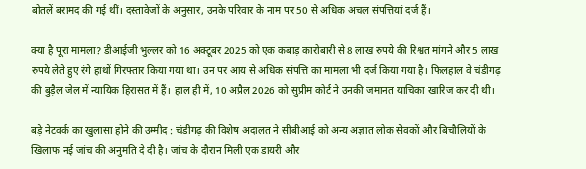बोतलें बरामद की गई थीं। दस्तावेजों के अनुसार, उनके परिवार के नाम पर 50 से अधिक अचल संपत्तियां दर्ज हैं।

क्या है पूरा मामला? डीआईजी भुल्लर को 16 अक्टूबर 2025 को एक कबाड़ कारोबारी से 8 लाख रुपये की रिश्वत मांगने और 5 लाख रुपये लेते हुए रंगे हाथों गिरफ्तार किया गया था। उन पर आय से अधिक संपत्ति का मामला भी दर्ज किया गया है। फिलहाल वे चंडीगढ़ की बुड़ैल जेल में न्यायिक हिरासत में हैं। हाल ही में, 10 अप्रैल 2026 को सुप्रीम कोर्ट ने उनकी जमानत याचिका खारिज कर दी थी।

बड़े नेटवर्क का खुलासा होने की उम्मीद : चंडीगढ़ की विशेष अदालत ने सीबीआई को अन्य अज्ञात लोक सेवकों और बिचौलियों के खिलाफ नई जांच की अनुमति दे दी है। जांच के दौरान मिली एक डायरी और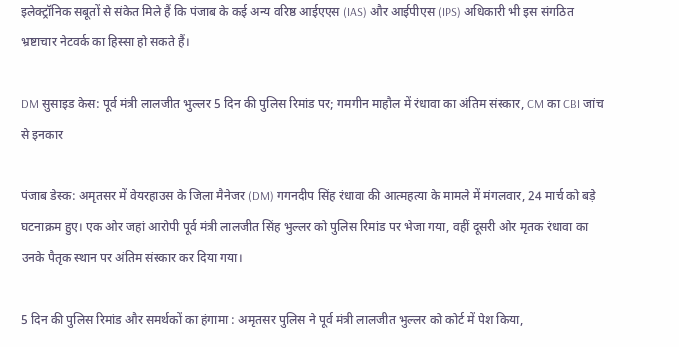इलेक्ट्रॉनिक सबूतों से संकेत मिले हैं कि पंजाब के कई अन्य वरिष्ठ आईएएस (IAS) और आईपीएस (IPS) अधिकारी भी इस संगठित भ्रष्टाचार नेटवर्क का हिस्सा हो सकते हैं।

DM सुसाइड केस: पूर्व मंत्री लालजीत भुल्लर 5 दिन की पुलिस रिमांड पर; गमगीन माहौल में रंधावा का अंतिम संस्कार, CM का CBI जांच से इनकार

पंजाब डेस्क: अमृतसर में वेयरहाउस के जिला मैनेजर (DM) गगनदीप सिंह रंधावा की आत्महत्या के मामले में मंगलवार, 24 मार्च को बड़े घटनाक्रम हुए। एक ओर जहां आरोपी पूर्व मंत्री लालजीत सिंह भुल्लर को पुलिस रिमांड पर भेजा गया, वहीं दूसरी ओर मृतक रंधावा का उनके पैतृक स्थान पर अंतिम संस्कार कर दिया गया।

5 दिन की पुलिस रिमांड और समर्थकों का हंगामा : अमृतसर पुलिस ने पूर्व मंत्री लालजीत भुल्लर को कोर्ट में पेश किया,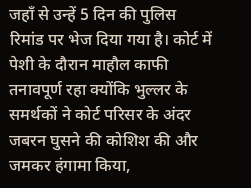जहाँ से उन्हें 5 दिन की पुलिस रिमांड पर भेज दिया गया है। कोर्ट में पेशी के दौरान माहौल काफी तनावपूर्ण रहा क्योंकि भुल्लर के समर्थकों ने कोर्ट परिसर के अंदर जबरन घुसने की कोशिश की और जमकर हंगामा किया,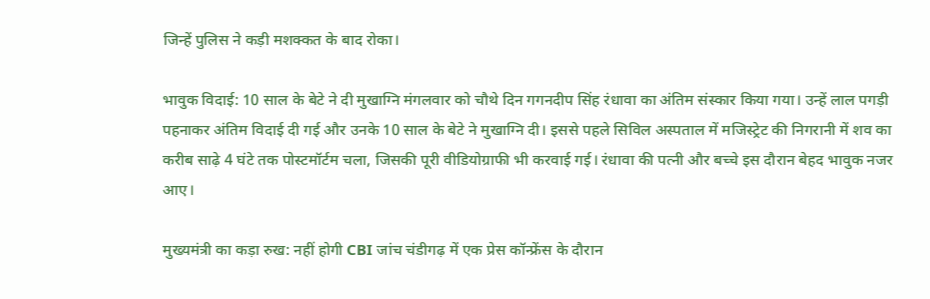जिन्हें पुलिस ने कड़ी मशक्कत के बाद रोका।

भावुक विदाई: 10 साल के बेटे ने दी मुखाग्नि मंगलवार को चौथे दिन गगनदीप सिंह रंधावा का अंतिम संस्कार किया गया। उन्हें लाल पगड़ी पहनाकर अंतिम विदाई दी गई और उनके 10 साल के बेटे ने मुखाग्नि दी। इससे पहले सिविल अस्पताल में मजिस्ट्रेट की निगरानी में शव का करीब साढ़े 4 घंटे तक पोस्टमॉर्टम चला, जिसकी पूरी वीडियोग्राफी भी करवाई गई। रंधावा की पत्नी और बच्चे इस दौरान बेहद भावुक नजर आए।

मुख्यमंत्री का कड़ा रुख: नहीं होगी CBI जांच चंडीगढ़ में एक प्रेस कॉन्फ्रेंस के दौरान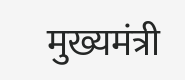मुख्यमंत्री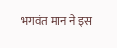भगवंत मान ने इस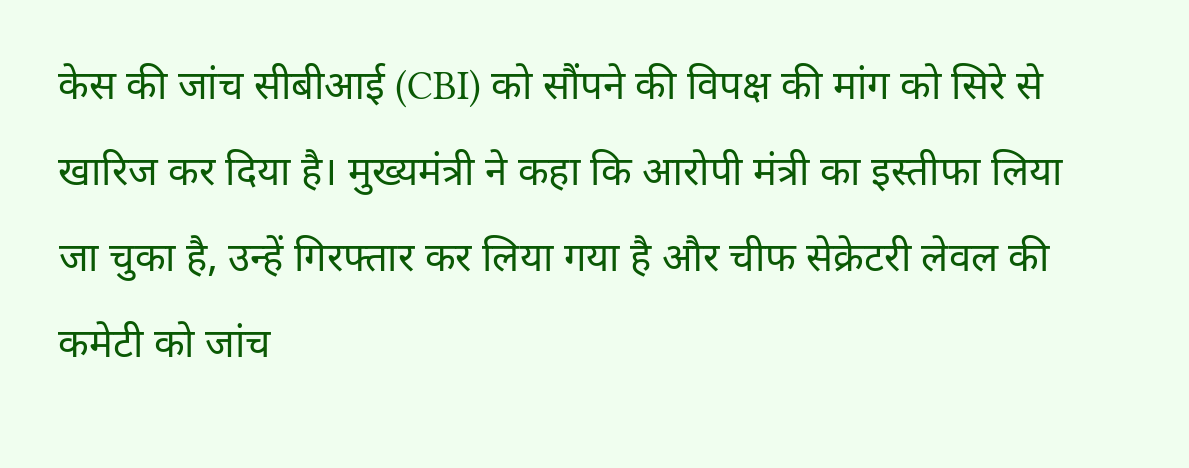केस की जांच सीबीआई (CBI) को सौंपने की विपक्ष की मांग को सिरे से खारिज कर दिया है। मुख्यमंत्री ने कहा कि आरोपी मंत्री का इस्तीफा लिया जा चुका है, उन्हें गिरफ्तार कर लिया गया है और चीफ सेक्रेटरी लेवल की कमेटी को जांच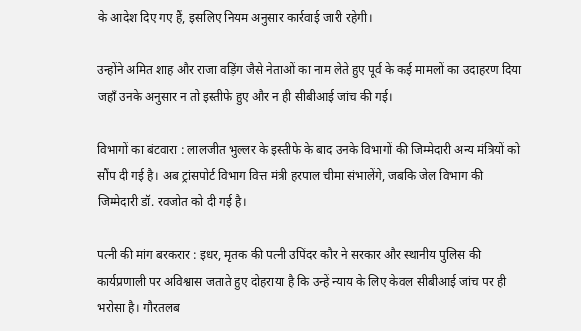के आदेश दिए गए हैं, इसलिए नियम अनुसार कार्रवाई जारी रहेगी।

उन्होंने अमित शाह और राजा वड़िंग जैसे नेताओं का नाम लेते हुए पूर्व के कई मामलों का उदाहरण दिया जहाँ उनके अनुसार न तो इस्तीफे हुए और न ही सीबीआई जांच की गई।

विभागों का बंटवारा : लालजीत भुल्लर के इस्तीफे के बाद उनके विभागों की जिम्मेदारी अन्य मंत्रियों को सौंप दी गई है। अब ट्रांसपोर्ट विभाग वित्त मंत्री हरपाल चीमा संभालेंगे, जबकि जेल विभाग की जिम्मेदारी डॉ. रवजोत को दी गई है।

पत्नी की मांग बरकरार : इधर, मृतक की पत्नी उपिंदर कौर ने सरकार और स्थानीय पुलिस की कार्यप्रणाली पर अविश्वास जताते हुए दोहराया है कि उन्हें न्याय के लिए केवल सीबीआई जांच पर ही भरोसा है। गौरतलब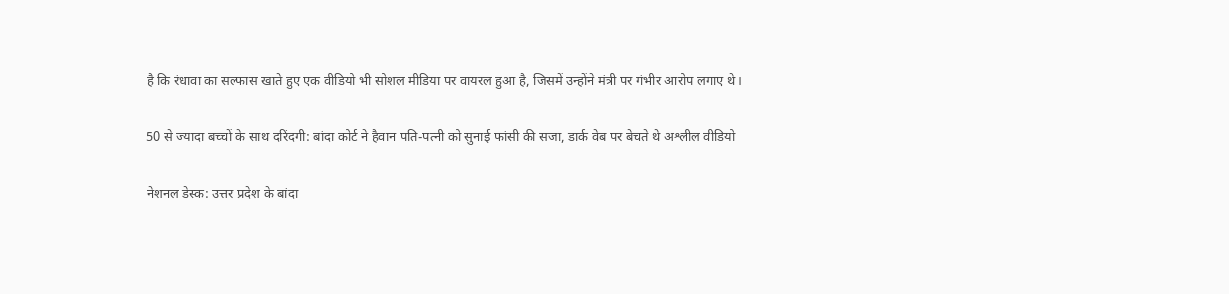है कि रंधावा का सल्फास खाते हुए एक वीडियो भी सोशल मीडिया पर वायरल हुआ है, जिसमें उन्होंने मंत्री पर गंभीर आरोप लगाए थे।

50 से ज्यादा बच्चों के साथ दरिंदगी: बांदा कोर्ट ने हैवान पति-पत्नी को सुनाई फांसी की सजा, डार्क वेब पर बेचते थे अश्लील वीडियो

नेशनल डेस्क: उत्तर प्रदेश के बांदा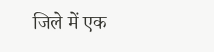जिले में एक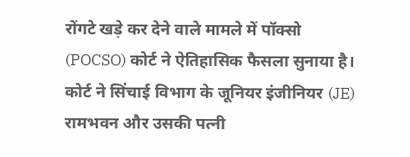रोंगटे खड़े कर देने वाले मामले में पॉक्सो (POCSO) कोर्ट ने ऐतिहासिक फैसला सुनाया है। कोर्ट ने सिंचाई विभाग के जूनियर इंजीनियर (JE) रामभवन और उसकी पत्नी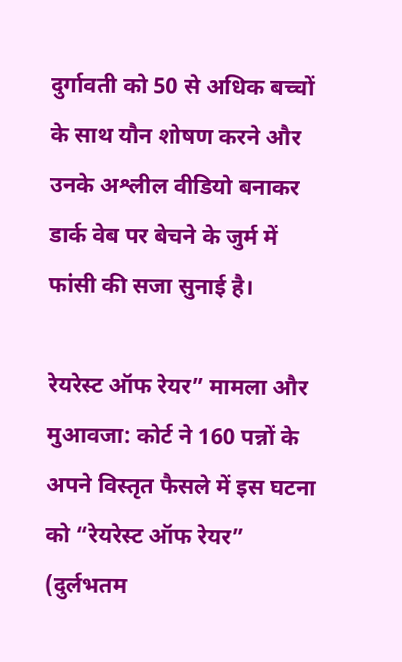दुर्गावती को 50 से अधिक बच्चों के साथ यौन शोषण करने और उनके अश्लील वीडियो बनाकर डार्क वेब पर बेचने के जुर्म में फांसी की सजा सुनाई है।

रेयरेस्ट ऑफ रेयर” मामला और मुआवजा: कोर्ट ने 160 पन्नों के अपने विस्तृत फैसले में इस घटना को “रेयरेस्ट ऑफ रेयर” (दुर्लभतम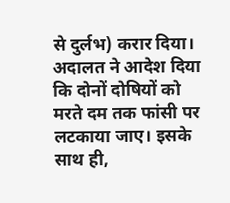से दुर्लभ) करार दिया। अदालत ने आदेश दिया कि दोनों दोषियों को मरते दम तक फांसी पर लटकाया जाए। इसके साथ ही,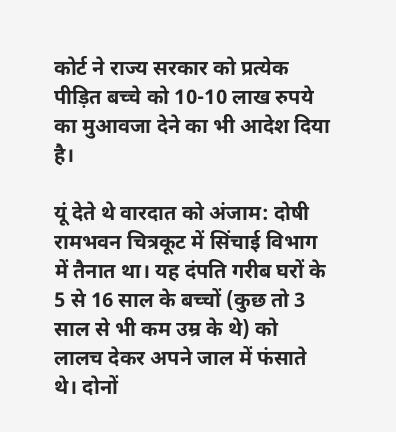कोर्ट ने राज्य सरकार को प्रत्येक पीड़ित बच्चे को 10-10 लाख रुपये का मुआवजा देने का भी आदेश दिया है।

यूं देते थे वारदात को अंजाम: दोषी रामभवन चित्रकूट में सिंचाई विभाग में तैनात था। यह दंपति गरीब घरों के 5 से 16 साल के बच्चों (कुछ तो 3 साल से भी कम उम्र के थे) को लालच देकर अपने जाल में फंसाते थे। दोनों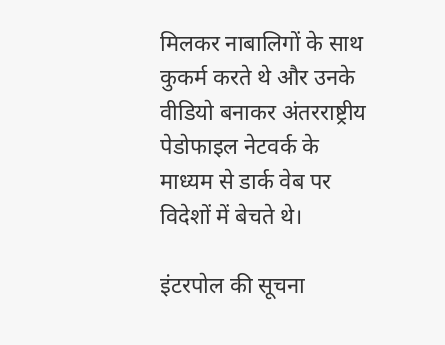मिलकर नाबालिगों के साथ कुकर्म करते थे और उनके वीडियो बनाकर अंतरराष्ट्रीय पेडोफाइल नेटवर्क के माध्यम से डार्क वेब पर विदेशों में बेचते थे।

इंटरपोल की सूचना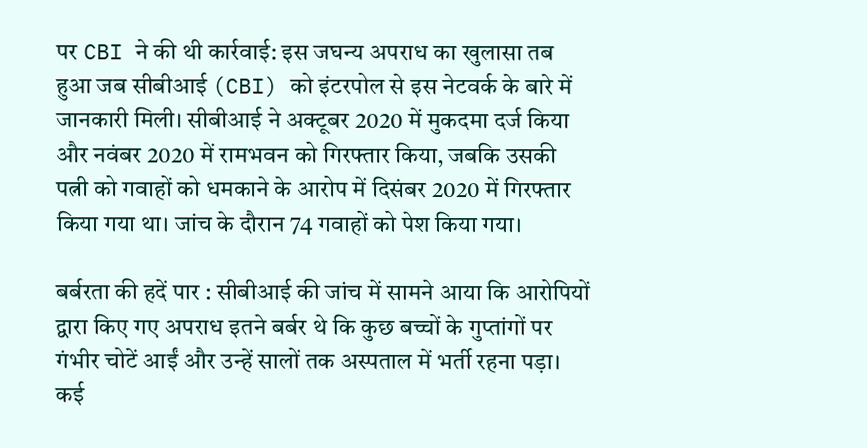पर CBI ने की थी कार्रवाई: इस जघन्य अपराध का खुलासा तब हुआ जब सीबीआई (CBI) को इंटरपोल से इस नेटवर्क के बारे में जानकारी मिली। सीबीआई ने अक्टूबर 2020 में मुकदमा दर्ज किया और नवंबर 2020 में रामभवन को गिरफ्तार किया, जबकि उसकी पत्नी को गवाहों को धमकाने के आरोप में दिसंबर 2020 में गिरफ्तार किया गया था। जांच के दौरान 74 गवाहों को पेश किया गया।

बर्बरता की हदें पार : सीबीआई की जांच में सामने आया कि आरोपियों द्वारा किए गए अपराध इतने बर्बर थे कि कुछ बच्चों के गुप्तांगों पर गंभीर चोटें आईं और उन्हें सालों तक अस्पताल में भर्ती रहना पड़ा। कई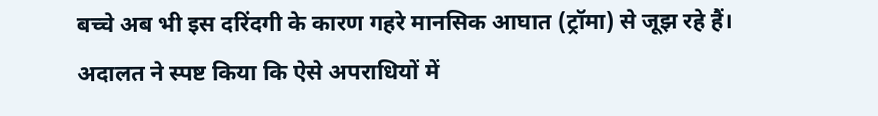बच्चे अब भी इस दरिंदगी के कारण गहरे मानसिक आघात (ट्रॉमा) से जूझ रहे हैं। अदालत ने स्पष्ट किया कि ऐसे अपराधियों में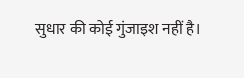सुधार की कोई गुंजाइश नहीं है।